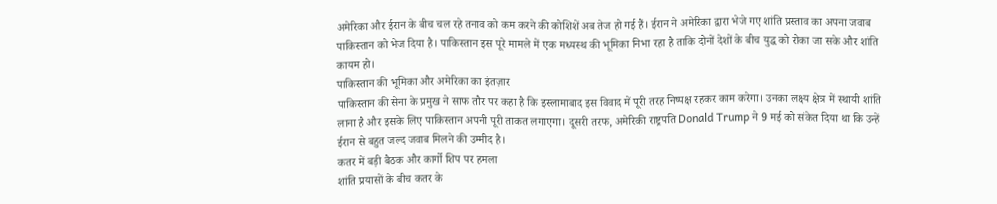अमेरिका और ईरान के बीच चल रहे तनाव को कम करने की कोशिशें अब तेज हो गई हैं। ईरान ने अमेरिका द्वारा भेजे गए शांति प्रस्ताव का अपना जवाब पाकिस्तान को भेज दिया है। पाकिस्तान इस पूरे मामले में एक मध्यस्थ की भूमिका निभा रहा है ताकि दोनों देशों के बीच युद्ध को रोका जा सके और शांति कायम हो।
पाकिस्तान की भूमिका और अमेरिका का इंतज़ार
पाकिस्तान की सेना के प्रमुख ने साफ तौर पर कहा है कि इस्लामाबाद इस विवाद में पूरी तरह निष्पक्ष रहकर काम करेगा। उनका लक्ष्य क्षेत्र में स्थायी शांति लाना है और इसके लिए पाकिस्तान अपनी पूरी ताकत लगाएगा। दूसरी तरफ, अमेरिकी राष्ट्रपति Donald Trump ने 9 मई को संकेत दिया था कि उन्हें ईरान से बहुत जल्द जवाब मिलने की उम्मीद है।
कतर में बड़ी बैठक और कार्गो शिप पर हमला
शांति प्रयासों के बीच कतर के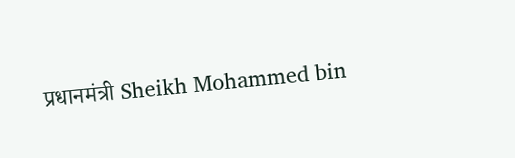प्रधानमंत्री Sheikh Mohammed bin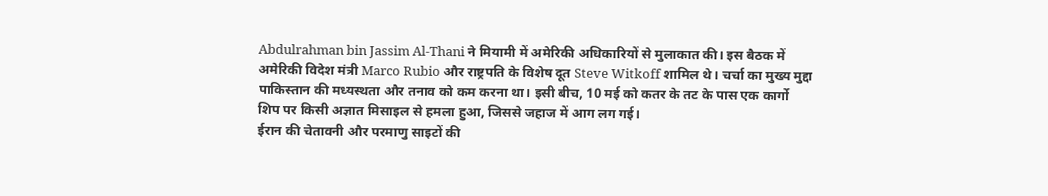Abdulrahman bin Jassim Al-Thani ने मियामी में अमेरिकी अधिकारियों से मुलाकात की। इस बैठक में अमेरिकी विदेश मंत्री Marco Rubio और राष्ट्रपति के विशेष दूत Steve Witkoff शामिल थे। चर्चा का मुख्य मुद्दा पाकिस्तान की मध्यस्थता और तनाव को कम करना था। इसी बीच, 10 मई को कतर के तट के पास एक कार्गो शिप पर किसी अज्ञात मिसाइल से हमला हुआ, जिससे जहाज में आग लग गई।
ईरान की चेतावनी और परमाणु साइटों की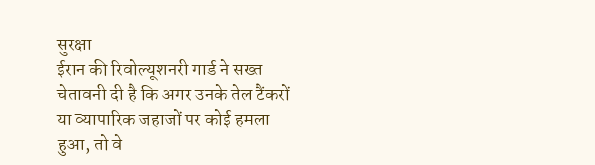सुरक्षा
ईरान की रिवोल्यूशनरी गार्ड ने सख्त चेतावनी दी है कि अगर उनके तेल टैंकरों या व्यापारिक जहाजों पर कोई हमला हुआ, तो वे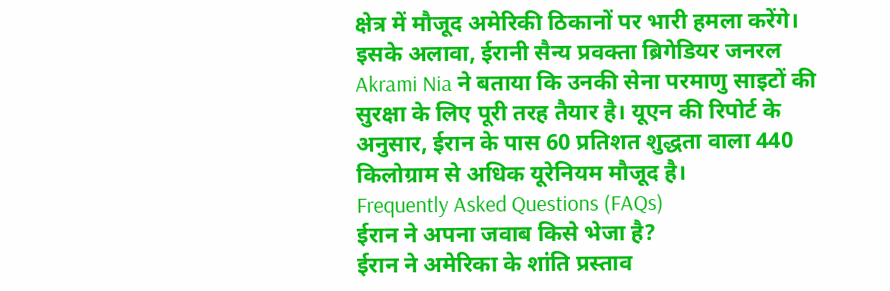क्षेत्र में मौजूद अमेरिकी ठिकानों पर भारी हमला करेंगे। इसके अलावा, ईरानी सैन्य प्रवक्ता ब्रिगेडियर जनरल Akrami Nia ने बताया कि उनकी सेना परमाणु साइटों की सुरक्षा के लिए पूरी तरह तैयार है। यूएन की रिपोर्ट के अनुसार, ईरान के पास 60 प्रतिशत शुद्धता वाला 440 किलोग्राम से अधिक यूरेनियम मौजूद है।
Frequently Asked Questions (FAQs)
ईरान ने अपना जवाब किसे भेजा है?
ईरान ने अमेरिका के शांति प्रस्ताव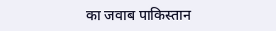का जवाब पाकिस्तान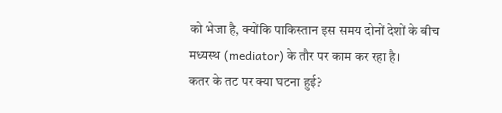को भेजा है, क्योंकि पाकिस्तान इस समय दोनों देशों के बीच मध्यस्थ (mediator) के तौर पर काम कर रहा है।
कतर के तट पर क्या घटना हुई?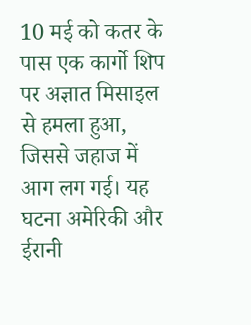10 मई को कतर के पास एक कार्गो शिप पर अज्ञात मिसाइल से हमला हुआ, जिससे जहाज में आग लग गई। यह घटना अमेरिकी और ईरानी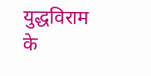युद्धविराम के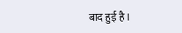बाद हुई है।